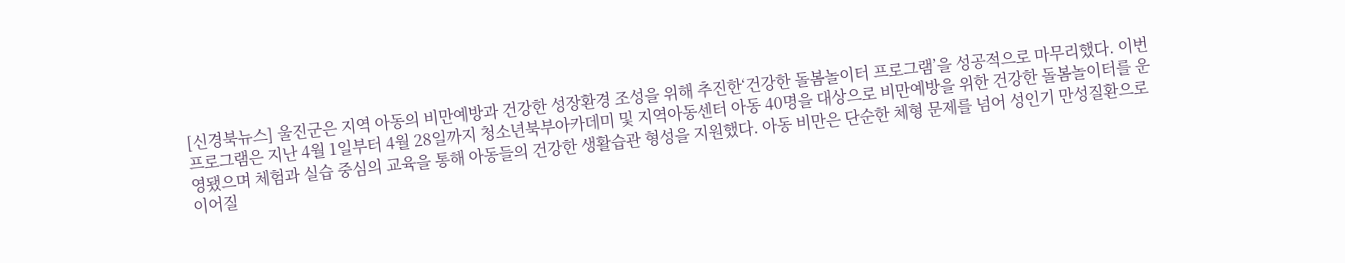[신경북뉴스] 울진군은 지역 아동의 비만예방과 건강한 성장환경 조성을 위해 추진한‘건강한 돌봄놀이터 프로그램’을 성공적으로 마무리했다. 이번 프로그램은 지난 4월 1일부터 4월 28일까지 청소년북부아카데미 및 지역아동센터 아동 40명을 대상으로 비만예방을 위한 건강한 돌봄놀이터를 운영됐으며 체험과 실습 중심의 교육을 통해 아동들의 건강한 생활습관 형성을 지원했다. 아동 비만은 단순한 체형 문제를 넘어 성인기 만성질환으로 이어질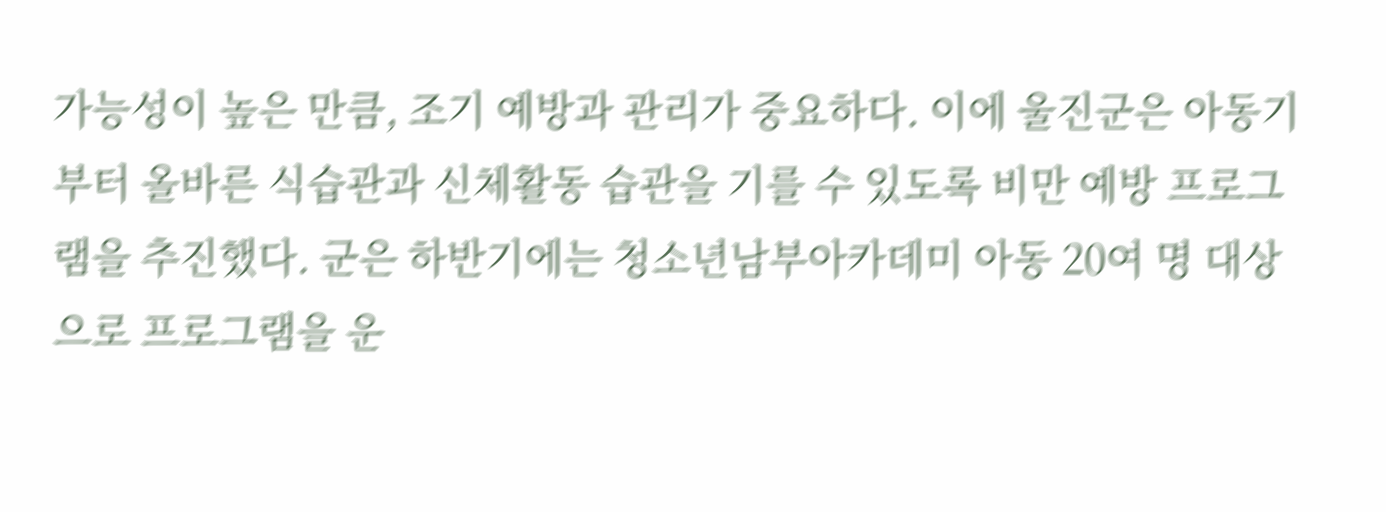가능성이 높은 만큼, 조기 예방과 관리가 중요하다. 이에 울진군은 아동기부터 올바른 식습관과 신체활동 습관을 기를 수 있도록 비만 예방 프로그램을 추진했다. 군은 하반기에는 청소년남부아카데미 아동 20여 명 대상으로 프로그램을 운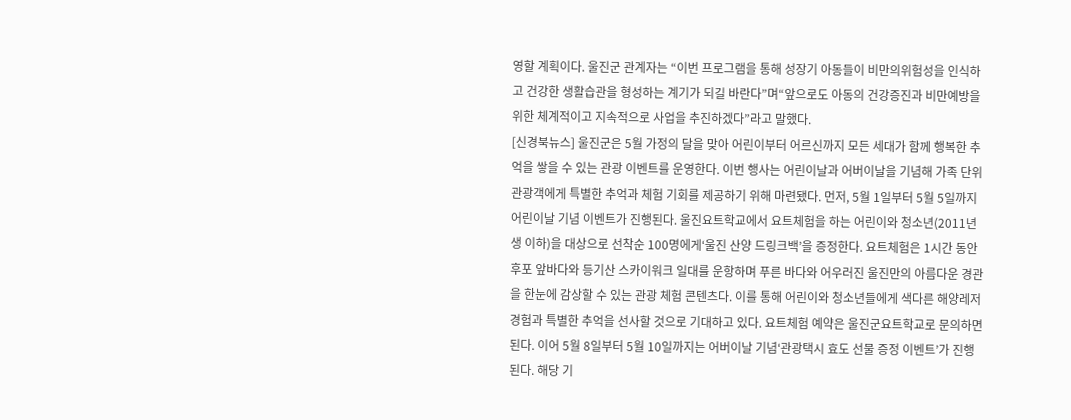영할 계획이다. 울진군 관계자는 “이번 프로그램을 통해 성장기 아동들이 비만의위험성을 인식하고 건강한 생활습관을 형성하는 계기가 되길 바란다”며“앞으로도 아동의 건강증진과 비만예방을 위한 체계적이고 지속적으로 사업을 추진하겠다”라고 말했다.
[신경북뉴스] 울진군은 5월 가정의 달을 맞아 어린이부터 어르신까지 모든 세대가 함께 행복한 추억을 쌓을 수 있는 관광 이벤트를 운영한다. 이번 행사는 어린이날과 어버이날을 기념해 가족 단위 관광객에게 특별한 추억과 체험 기회를 제공하기 위해 마련됐다. 먼저, 5월 1일부터 5월 5일까지 어린이날 기념 이벤트가 진행된다. 울진요트학교에서 요트체험을 하는 어린이와 청소년(2011년생 이하)을 대상으로 선착순 100명에게‘울진 산양 드링크백’을 증정한다. 요트체험은 1시간 동안 후포 앞바다와 등기산 스카이워크 일대를 운항하며 푸른 바다와 어우러진 울진만의 아름다운 경관을 한눈에 감상할 수 있는 관광 체험 콘텐츠다. 이를 통해 어린이와 청소년들에게 색다른 해양레저 경험과 특별한 추억을 선사할 것으로 기대하고 있다. 요트체험 예약은 울진군요트학교로 문의하면된다. 이어 5월 8일부터 5월 10일까지는 어버이날 기념‘관광택시 효도 선물 증정 이벤트’가 진행된다. 해당 기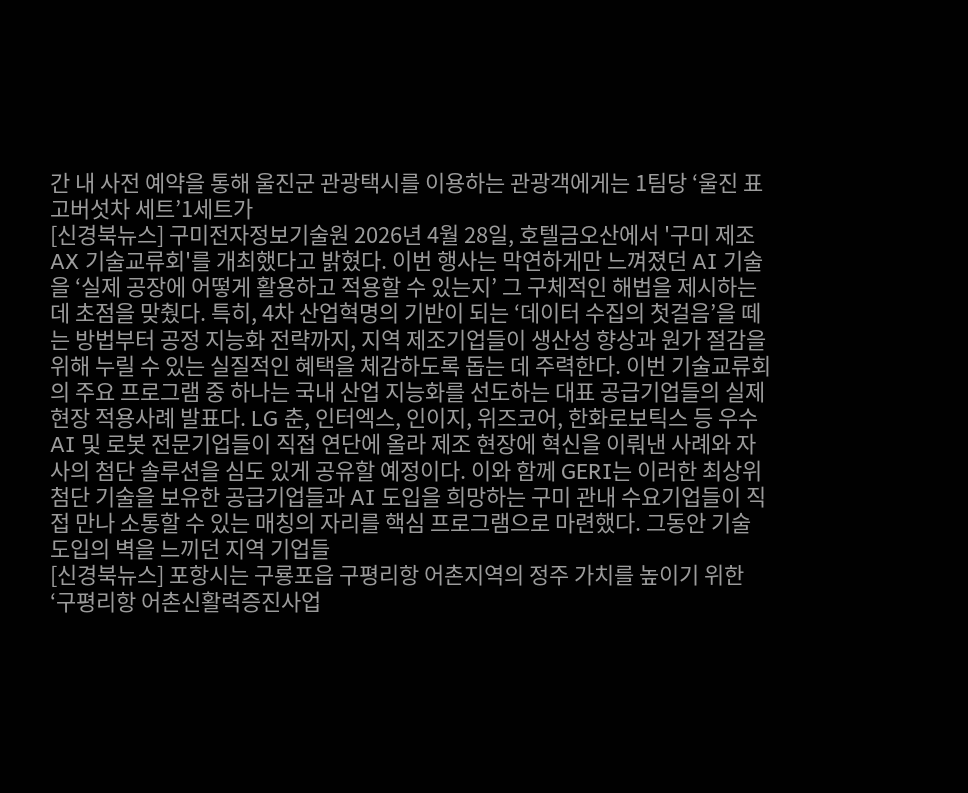간 내 사전 예약을 통해 울진군 관광택시를 이용하는 관광객에게는 1팀당 ‘울진 표고버섯차 세트’1세트가
[신경북뉴스] 구미전자정보기술원 2026년 4월 28일, 호텔금오산에서 '구미 제조 AX 기술교류회'를 개최했다고 밝혔다. 이번 행사는 막연하게만 느껴졌던 AI 기술을 ‘실제 공장에 어떻게 활용하고 적용할 수 있는지’ 그 구체적인 해법을 제시하는 데 초점을 맞췄다. 특히, 4차 산업혁명의 기반이 되는 ‘데이터 수집의 첫걸음’을 떼는 방법부터 공정 지능화 전략까지, 지역 제조기업들이 생산성 향상과 원가 절감을 위해 누릴 수 있는 실질적인 혜택을 체감하도록 돕는 데 주력한다. 이번 기술교류회의 주요 프로그램 중 하나는 국내 산업 지능화를 선도하는 대표 공급기업들의 실제 현장 적용사례 발표다. LG 춘, 인터엑스, 인이지, 위즈코어, 한화로보틱스 등 우수 AI 및 로봇 전문기업들이 직접 연단에 올라 제조 현장에 혁신을 이뤄낸 사례와 자사의 첨단 솔루션을 심도 있게 공유할 예정이다. 이와 함께 GERI는 이러한 최상위 첨단 기술을 보유한 공급기업들과 AI 도입을 희망하는 구미 관내 수요기업들이 직접 만나 소통할 수 있는 매칭의 자리를 핵심 프로그램으로 마련했다. 그동안 기술 도입의 벽을 느끼던 지역 기업들
[신경북뉴스] 포항시는 구룡포읍 구평리항 어촌지역의 정주 가치를 높이기 위한 ‘구평리항 어촌신활력증진사업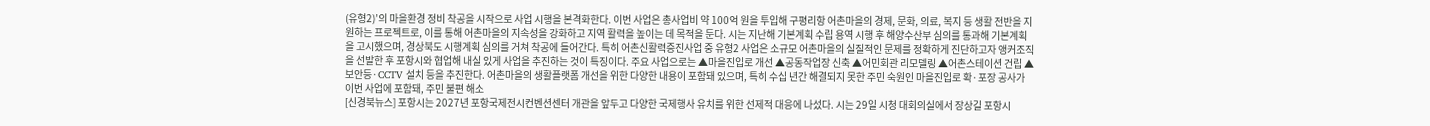(유형2)’의 마을환경 정비 착공을 시작으로 사업 시행을 본격화한다. 이번 사업은 총사업비 약 100억 원을 투입해 구평리항 어촌마을의 경제, 문화, 의료, 복지 등 생활 전반을 지원하는 프로젝트로, 이를 통해 어촌마을의 지속성을 강화하고 지역 활력을 높이는 데 목적을 둔다. 시는 지난해 기본계획 수립 용역 시행 후 해양수산부 심의를 통과해 기본계획을 고시했으며, 경상북도 시행계획 심의를 거쳐 착공에 들어간다. 특히 어촌신활력증진사업 중 유형2 사업은 소규모 어촌마을의 실질적인 문제를 정확하게 진단하고자 앵커조직을 선발한 후 포항시와 협업해 내실 있게 사업을 추진하는 것이 특징이다. 주요 사업으로는 ▲마을진입로 개선 ▲공동작업장 신축 ▲어민회관 리모델링 ▲어촌스테이션 건립 ▲보안등·CCTV 설치 등을 추진한다. 어촌마을의 생활플랫폼 개선을 위한 다양한 내용이 포함돼 있으며, 특히 수십 년간 해결되지 못한 주민 숙원인 마을진입로 확·포장 공사가 이번 사업에 포함돼, 주민 불편 해소
[신경북뉴스] 포항시는 2027년 포항국제전시컨벤션센터 개관을 앞두고 다양한 국제행사 유치를 위한 선제적 대응에 나섰다. 시는 29일 시청 대회의실에서 장상길 포항시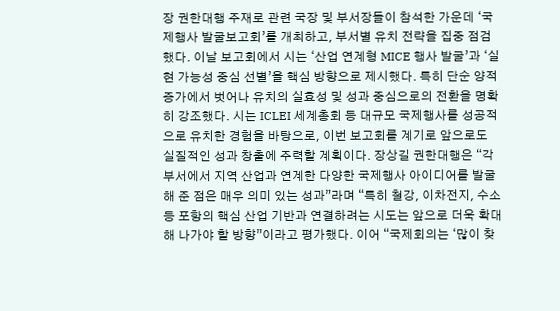장 권한대행 주재로 관련 국장 및 부서장들이 참석한 가운데 ‘국제행사 발굴보고회’를 개최하고, 부서별 유치 전략을 집중 점검했다. 이날 보고회에서 시는 ‘산업 연계형 MICE 행사 발굴’과 ‘실현 가능성 중심 선별’을 핵심 방향으로 제시했다. 특히 단순 양적 증가에서 벗어나 유치의 실효성 및 성과 중심으로의 전환을 명확히 강조했다. 시는 ICLEI 세계총회 등 대규모 국제행사를 성공적으로 유치한 경험을 바탕으로, 이번 보고회를 계기로 앞으로도 실질적인 성과 창출에 주력할 계획이다. 장상길 권한대행은 “각 부서에서 지역 산업과 연계한 다양한 국제행사 아이디어를 발굴해 준 점은 매우 의미 있는 성과”라며 “특히 철강, 이차전지, 수소 등 포항의 핵심 산업 기반과 연결하려는 시도는 앞으로 더욱 확대해 나가야 할 방향”이라고 평가했다. 이어 “국제회의는 ‘많이 찾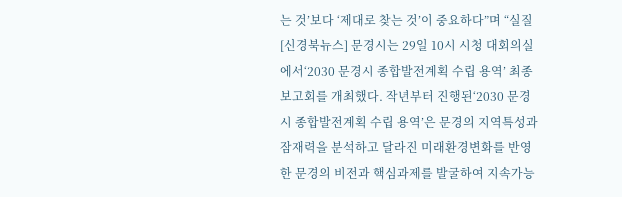는 것’보다 ‘제대로 찾는 것’이 중요하다”며 “실질
[신경북뉴스] 문경시는 29일 10시 시청 대회의실에서‘2030 문경시 종합발전계획 수립 용역’ 최종보고회를 개최했다. 작년부터 진행된‘2030 문경시 종합발전계획 수립 용역’은 문경의 지역특성과 잠재력을 분석하고 달라진 미래환경변화를 반영한 문경의 비전과 핵심과제를 발굴하여 지속가능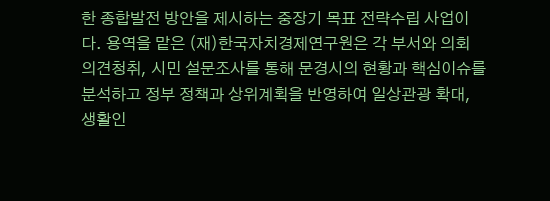한 종합발전 방안을 제시하는 중장기 목표 전략수립 사업이다. 용역을 맡은 (재)한국자치경제연구원은 각 부서와 의회 의견청취, 시민 설문조사를 통해 문경시의 현황과 핵심이슈를 분석하고 정부 정책과 상위계획을 반영하여 일상관광 확대, 생활인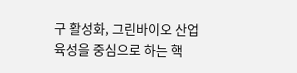구 활성화, 그린바이오 산업육성을 중심으로 하는 핵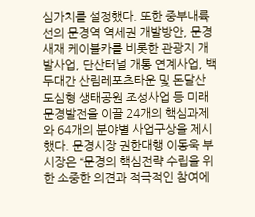심가치를 설정했다. 또한 중부내륙선의 문경역 역세권 개발방안, 문경새재 케이블카를 비롯한 관광지 개발사업, 단산터널 개통 연계사업, 백두대간 산림레포츠타운 및 돈달산 도심형 생태공원 조성사업 등 미래 문경발전을 이끌 24개의 핵심과제와 64개의 분야별 사업구상을 제시했다. 문경시장 권한대행 이동욱 부시장은 “문경의 핵심전략 수립을 위한 소중한 의견과 적극적인 참여에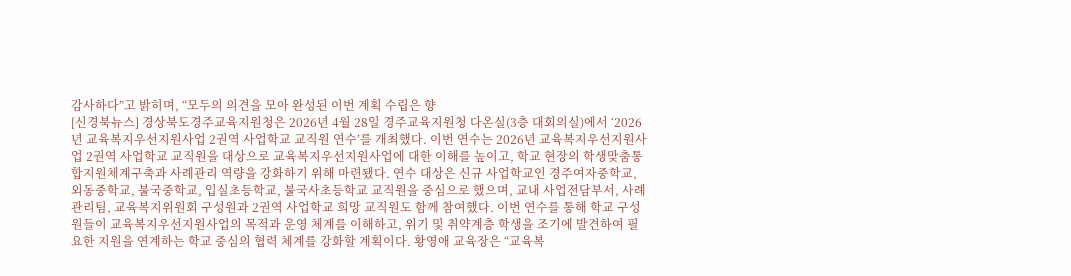감사하다”고 밝히며, “모두의 의견을 모아 완성된 이번 계획 수립은 향
[신경북뉴스] 경상북도경주교육지원청은 2026년 4월 28일 경주교육지원청 다온실(3층 대회의실)에서 ‘2026년 교육복지우선지원사업 2권역 사업학교 교직원 연수’를 개최했다. 이번 연수는 2026년 교육복지우선지원사업 2권역 사업학교 교직원을 대상으로 교육복지우선지원사업에 대한 이해를 높이고, 학교 현장의 학생맞춤통합지원체계구축과 사례관리 역량을 강화하기 위해 마련됐다. 연수 대상은 신규 사업학교인 경주여자중학교, 외동중학교, 불국중학교, 입실초등학교, 불국사초등학교 교직원을 중심으로 했으며, 교내 사업전담부서, 사례관리팀, 교육복지위원회 구성원과 2권역 사업학교 희망 교직원도 함께 참여했다. 이번 연수를 통해 학교 구성원들이 교육복지우선지원사업의 목적과 운영 체계를 이해하고, 위기 및 취약계층 학생을 조기에 발견하여 필요한 지원을 연계하는 학교 중심의 협력 체계를 강화할 계획이다. 황영애 교육장은 “교육복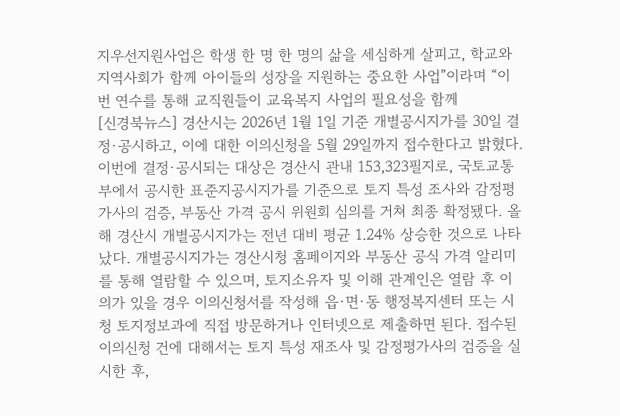지우선지원사업은 학생 한 명 한 명의 삶을 세심하게 살피고, 학교와 지역사회가 함께 아이들의 성장을 지원하는 중요한 사업”이라며 “이번 연수를 통해 교직원들이 교육복지 사업의 필요성을 함께
[신경북뉴스] 경산시는 2026년 1월 1일 기준 개별공시지가를 30일 결정·공시하고, 이에 대한 이의신청을 5월 29일까지 접수한다고 밝혔다. 이번에 결정·공시되는 대상은 경산시 관내 153,323필지로, 국토교통부에서 공시한 표준지공시지가를 기준으로 토지 특성 조사와 감정평가사의 검증, 부동산 가격 공시 위원회 심의를 거쳐 최종 확정됐다. 올해 경산시 개별공시지가는 전년 대비 평균 1.24% 상승한 것으로 나타났다. 개별공시지가는 경산시청 홈페이지와 부동산 공식 가격 알리미를 통해 열람할 수 있으며, 토지소유자 및 이해 관계인은 열람 후 이의가 있을 경우 이의신청서를 작성해 읍·면·동 행정복지센터 또는 시청 토지정보과에 직접 방문하거나 인터넷으로 제출하면 된다. 접수된 이의신청 건에 대해서는 토지 특성 재조사 및 감정평가사의 검증을 실시한 후,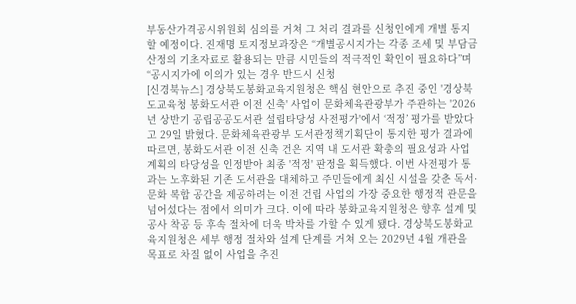부동산가격공시위원회 심의를 거쳐 그 처리 결과를 신청인에게 개별 통지할 예정이다. 진재명 토지정보과장은 “개별공시지가는 각종 조세 및 부담금 산정의 기초자료로 활용되는 만큼 시민들의 적극적인 확인이 필요하다”며 “공시지가에 이의가 있는 경우 반드시 신청
[신경북뉴스] 경상북도봉화교육지원청은 핵심 현안으로 추진 중인 '경상북도교육청 봉화도서관 이전 신축' 사업이 문화체육관광부가 주관하는 '2026년 상반기 공립공공도서관 설립타당성 사전평가'에서 ‘적정’ 평가를 받았다고 29일 밝혔다. 문화체육관광부 도서관정책기획단이 통지한 평가 결과에 따르면, 봉화도서관 이전 신축 건은 지역 내 도서관 확충의 필요성과 사업 계획의 타당성을 인정받아 최종 '적정' 판정을 획득했다. 이번 사전평가 통과는 노후화된 기존 도서관을 대체하고 주민들에게 최신 시설을 갖춘 독서·문화 복합 공간을 제공하려는 이전 건립 사업의 가장 중요한 행정적 관문을 넘어섰다는 점에서 의미가 크다. 이에 따라 봉화교육지원청은 향후 설계 및 공사 착공 등 후속 절차에 더욱 박차를 가할 수 있게 됐다. 경상북도봉화교육지원청은 세부 행정 절차와 설계 단계를 거쳐 오는 2029년 4월 개관을 목표로 차질 없이 사업을 추진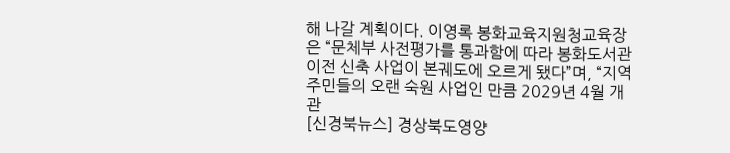해 나갈 계획이다. 이영록 봉화교육지원청교육장은 “문체부 사전평가를 통과함에 따라 봉화도서관 이전 신축 사업이 본궤도에 오르게 됐다”며, “지역 주민들의 오랜 숙원 사업인 만큼 2029년 4월 개관
[신경북뉴스] 경상북도영양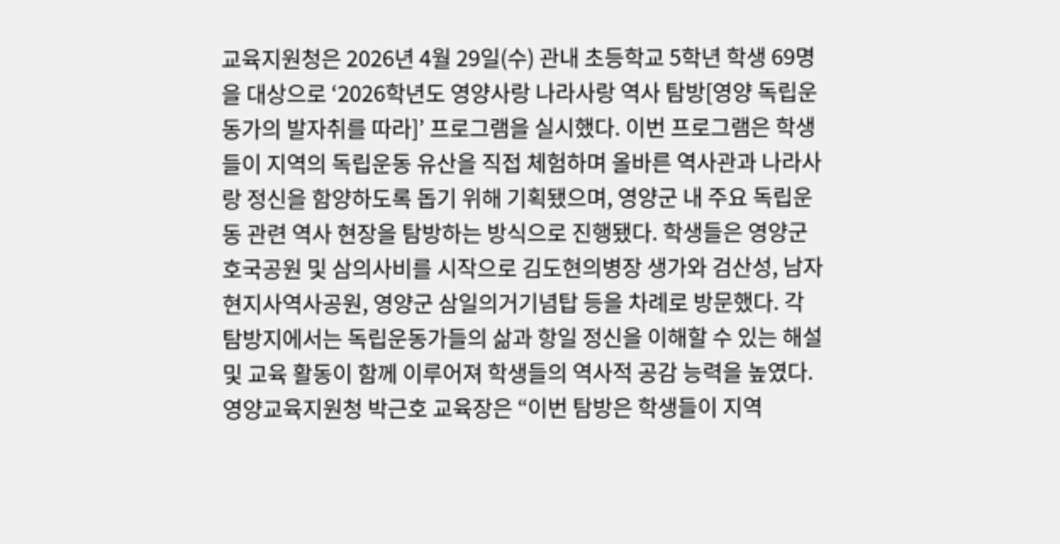교육지원청은 2026년 4월 29일(수) 관내 초등학교 5학년 학생 69명을 대상으로 ‘2026학년도 영양사랑 나라사랑 역사 탐방[영양 독립운동가의 발자취를 따라]’ 프로그램을 실시했다. 이번 프로그램은 학생들이 지역의 독립운동 유산을 직접 체험하며 올바른 역사관과 나라사랑 정신을 함양하도록 돕기 위해 기획됐으며, 영양군 내 주요 독립운동 관련 역사 현장을 탐방하는 방식으로 진행됐다. 학생들은 영양군 호국공원 및 삼의사비를 시작으로 김도현의병장 생가와 검산성, 남자현지사역사공원, 영양군 삼일의거기념탑 등을 차례로 방문했다. 각 탐방지에서는 독립운동가들의 삶과 항일 정신을 이해할 수 있는 해설 및 교육 활동이 함께 이루어져 학생들의 역사적 공감 능력을 높였다. 영양교육지원청 박근호 교육장은 “이번 탐방은 학생들이 지역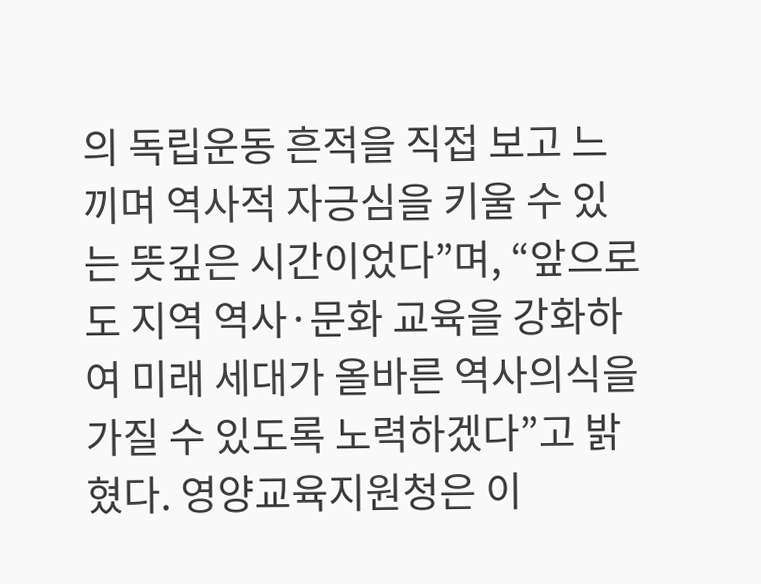의 독립운동 흔적을 직접 보고 느끼며 역사적 자긍심을 키울 수 있는 뜻깊은 시간이었다”며, “앞으로도 지역 역사·문화 교육을 강화하여 미래 세대가 올바른 역사의식을 가질 수 있도록 노력하겠다”고 밝혔다. 영양교육지원청은 이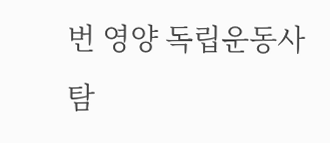번 영양 독립운동사 탐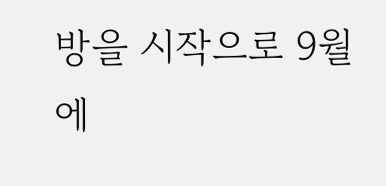방을 시작으로 9월에